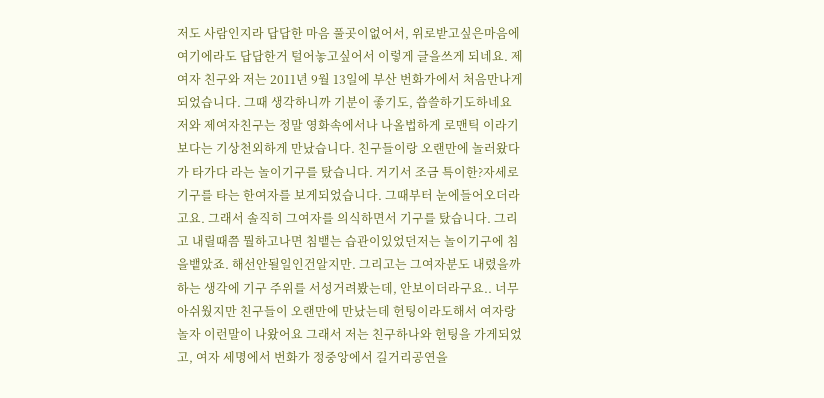저도 사람인지라 답답한 마음 풀곳이없어서, 위로받고싶은마음에 여기에라도 답답한거 털어놓고싶어서 이렇게 글을쓰게 되네요. 제여자 친구와 저는 2011년 9월 13일에 부산 번화가에서 처음만나게 되었습니다. 그때 생각하니까 기분이 좋기도, 씁쓸하기도하네요 저와 제여자친구는 정말 영화속에서나 나올법하게 로맨틱 이라기보다는 기상천외하게 만났습니다. 친구들이랑 오랜만에 놀러왔다가 타가다 라는 놀이기구를 탔습니다. 거기서 조금 특이한?자세로 기구를 타는 한여자를 보게되었습니다. 그때부터 눈에들어오더라고요. 그래서 솔직히 그여자를 의식하면서 기구를 탔습니다. 그리고 내릴때쯤 뭘하고나면 침뱉는 습관이있었던저는 놀이기구에 침을뱉았죠. 해선안될일인건알지만. 그리고는 그여자분도 내렸을까 하는 생각에 기구 주위를 서성거려봤는데, 안보이더라구요.. 너무 아쉬웠지만 친구들이 오랜만에 만났는데 헌팅이라도해서 여자랑 놀자 이런말이 나왔어요 그래서 저는 친구하나와 헌팅을 가게되었고, 여자 세명에서 번화가 정중앙에서 길거리공연을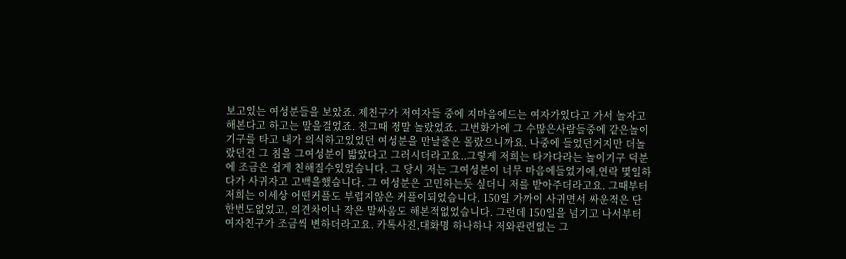보고있는 여성분들을 보았죠. 제친구가 저여자들 중에 지마음에드는 여자가있다고 가서 놀자고 해본다고 하고는 말을걸었죠. 전그때 정말 놀랐었죠. 그번화가에 그 수많은사람들중에 같은놀이기구를 타고 내가 의식하고있었던 여성분을 만날줄은 몰랐으니까요. 나중에 들었던거지만 더놀랐던건 그 침을 그여성분이 밟았다고 그러시더라고요..그렇게 저희는 타가다라는 놀이기구 덕분에 조금은 쉽게 친해질수있었습니다. 그 당시 저는 그여성분이 너무 마음에들었기에,연락 몇일하다가 사귀자고 고백을했습니다. 그 여성분은 고민하는듯 싶더니 저를 받아주더라고요. 그때부터 저희는 이세상 어떤커플도 부럽지않은 커플이되었습니다. 150일 가까이 사귀면서 싸운적은 단한번도없었고, 의견차이나 작은 말싸움도 해본적없었습니다. 그런데 150일을 넘기고 나서부터 여자친구가 조금씩 변하더라고요. 카톡사진,대화명 하나하나 저와관련없는 그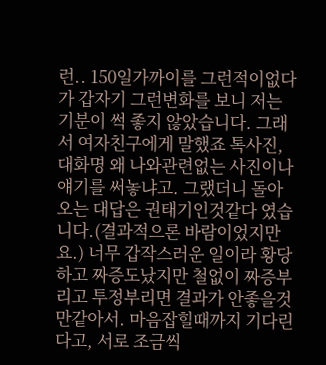런.. 150일가까이를 그런적이없다가 갑자기 그런변화를 보니 저는 기분이 썩 좋지 않았습니다. 그래서 여자친구에게 말했죠 톡사진,대화명 왜 나와관련없는 사진이나 얘기를 써놓냐고. 그랬더니 돌아오는 대답은 권태기인것같다 였습니다.(결과적으론 바람이었지만요.) 너무 갑작스러운 일이라 황당하고 짜증도났지만 철없이 짜증부리고 투정부리면 결과가 안좋을것만같아서. 마음잡힐때까지 기다린다고, 서로 조금씩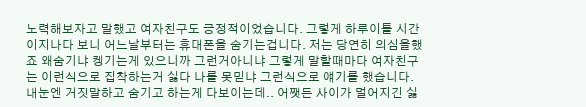노력해보자고 말했고 여자친구도 긍정적이었습니다. 그렇게 하루이틀 시간이지나다 보니 어느날부터는 휴대폰을 숨기는겁니다. 저는 당연히 의심을했죠 왜숨기냐 켕기는게 있으니까 그런거아니냐 그렇게 말할때마다 여자친구는 이런식으로 집착하는거 싫다 나를 못믿냐 그런식으로 얘기를 했습니다. 내눈엔 거짓말하고 숨기고 하는게 다보이는데.. 어쨋든 사이가 멀어지긴 싫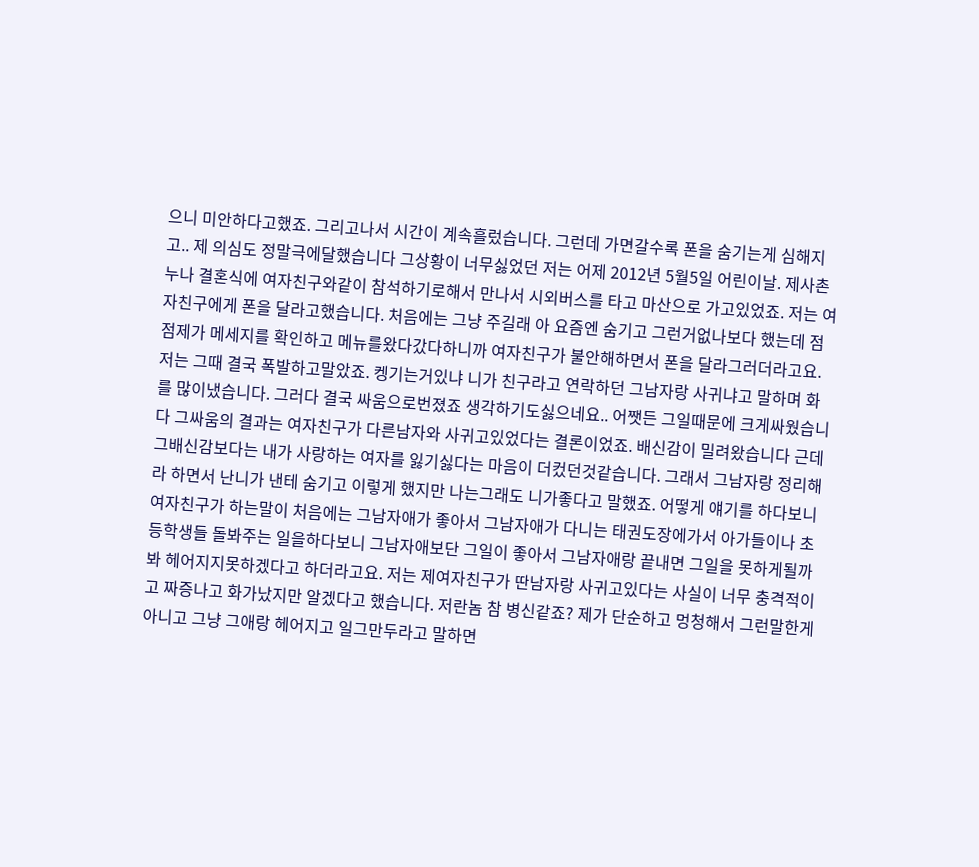으니 미안하다고했죠. 그리고나서 시간이 계속흘렀습니다. 그런데 가면갈수록 폰을 숨기는게 심해지고.. 제 의심도 정말극에달했습니다 그상황이 너무싫었던 저는 어제 2012년 5월5일 어린이날. 제사촌누나 결혼식에 여자친구와같이 참석하기로해서 만나서 시외버스를 타고 마산으로 가고있었죠. 저는 여자친구에게 폰을 달라고했습니다. 처음에는 그냥 주길래 아 요즘엔 숨기고 그런거없나보다 했는데 점점제가 메세지를 확인하고 메뉴를왔다갔다하니까 여자친구가 불안해하면서 폰을 달라그러더라고요. 저는 그때 결국 폭발하고말았죠. 켕기는거있냐 니가 친구라고 연락하던 그남자랑 사귀냐고 말하며 화를 많이냈습니다. 그러다 결국 싸움으로번졌죠 생각하기도싫으네요.. 어쨋든 그일때문에 크게싸웠습니다 그싸움의 결과는 여자친구가 다른남자와 사귀고있었다는 결론이었죠. 배신감이 밀려왔습니다 근데 그배신감보다는 내가 사랑하는 여자를 잃기싫다는 마음이 더컸던것같습니다. 그래서 그남자랑 정리해라 하면서 난니가 낸테 숨기고 이렇게 했지만 나는그래도 니가좋다고 말했죠. 어떻게 얘기를 하다보니 여자친구가 하는말이 처음에는 그남자애가 좋아서 그남자애가 다니는 태권도장에가서 아가들이나 초등학생들 돌봐주는 일을하다보니 그남자애보단 그일이 좋아서 그남자애랑 끝내면 그일을 못하게될까봐 헤어지지못하겠다고 하더라고요. 저는 제여자친구가 딴남자랑 사귀고있다는 사실이 너무 충격적이고 짜증나고 화가났지만 알겠다고 했습니다. 저란놈 참 병신같죠? 제가 단순하고 멍청해서 그런말한게아니고 그냥 그애랑 헤어지고 일그만두라고 말하면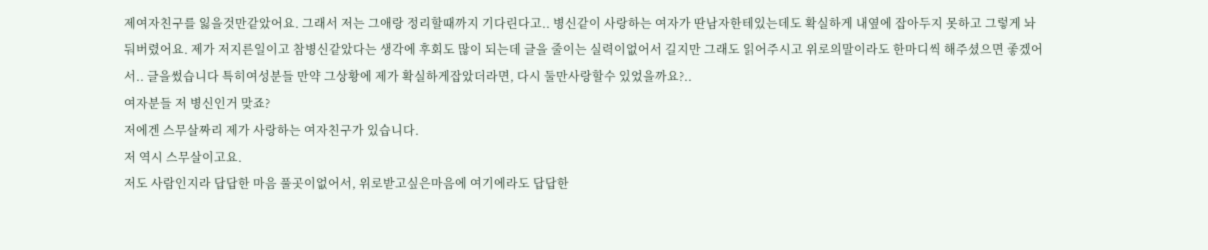제여자친구를 잃을것만같았어요. 그래서 저는 그애랑 정리할때까지 기다린다고.. 병신같이 사랑하는 여자가 딴남자한테있는데도 확실하게 내옆에 잡아두지 못하고 그렇게 놔둬버렸어요. 제가 저지른일이고 참병신같았다는 생각에 후회도 많이 되는데 글을 줄이는 실력이없어서 길지만 그래도 읽어주시고 위로의말이라도 한마디씩 해주셨으면 좋겠어서.. 글을썼습니다 특히여성분들 만약 그상황에 제가 확실하게잡았더라면, 다시 둘만사랑할수 있었을까요?..
여자분들 저 병신인거 맞죠?
저에겐 스무살짜리 제가 사랑하는 여자친구가 있습니다.
저 역시 스무살이고요.
저도 사람인지라 답답한 마음 풀곳이없어서, 위로받고싶은마음에 여기에라도 답답한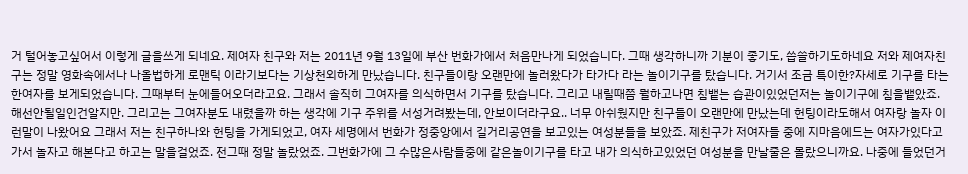거 털어놓고싶어서 이렇게 글을쓰게 되네요. 제여자 친구와 저는 2011년 9월 13일에 부산 번화가에서 처음만나게 되었습니다. 그때 생각하니까 기분이 좋기도, 씁쓸하기도하네요 저와 제여자친구는 정말 영화속에서나 나올법하게 로맨틱 이라기보다는 기상천외하게 만났습니다. 친구들이랑 오랜만에 놀러왔다가 타가다 라는 놀이기구를 탔습니다. 거기서 조금 특이한?자세로 기구를 타는 한여자를 보게되었습니다. 그때부터 눈에들어오더라고요. 그래서 솔직히 그여자를 의식하면서 기구를 탔습니다. 그리고 내릴때쯤 뭘하고나면 침뱉는 습관이있었던저는 놀이기구에 침을뱉았죠. 해선안될일인건알지만. 그리고는 그여자분도 내렸을까 하는 생각에 기구 주위를 서성거려봤는데, 안보이더라구요.. 너무 아쉬웠지만 친구들이 오랜만에 만났는데 헌팅이라도해서 여자랑 놀자 이런말이 나왔어요 그래서 저는 친구하나와 헌팅을 가게되었고, 여자 세명에서 번화가 정중앙에서 길거리공연을 보고있는 여성분들을 보았죠. 제친구가 저여자들 중에 지마음에드는 여자가있다고 가서 놀자고 해본다고 하고는 말을걸었죠. 전그때 정말 놀랐었죠. 그번화가에 그 수많은사람들중에 같은놀이기구를 타고 내가 의식하고있었던 여성분을 만날줄은 몰랐으니까요. 나중에 들었던거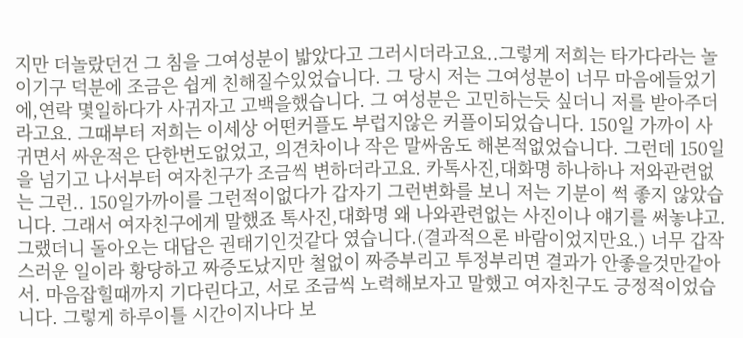지만 더놀랐던건 그 침을 그여성분이 밟았다고 그러시더라고요..그렇게 저희는 타가다라는 놀이기구 덕분에 조금은 쉽게 친해질수있었습니다. 그 당시 저는 그여성분이 너무 마음에들었기에,연락 몇일하다가 사귀자고 고백을했습니다. 그 여성분은 고민하는듯 싶더니 저를 받아주더라고요. 그때부터 저희는 이세상 어떤커플도 부럽지않은 커플이되었습니다. 150일 가까이 사귀면서 싸운적은 단한번도없었고, 의견차이나 작은 말싸움도 해본적없었습니다. 그런데 150일을 넘기고 나서부터 여자친구가 조금씩 변하더라고요. 카톡사진,대화명 하나하나 저와관련없는 그런.. 150일가까이를 그런적이없다가 갑자기 그런변화를 보니 저는 기분이 썩 좋지 않았습니다. 그래서 여자친구에게 말했죠 톡사진,대화명 왜 나와관련없는 사진이나 얘기를 써놓냐고. 그랬더니 돌아오는 대답은 권태기인것같다 였습니다.(결과적으론 바람이었지만요.) 너무 갑작스러운 일이라 황당하고 짜증도났지만 철없이 짜증부리고 투정부리면 결과가 안좋을것만같아서. 마음잡힐때까지 기다린다고, 서로 조금씩 노력해보자고 말했고 여자친구도 긍정적이었습니다. 그렇게 하루이틀 시간이지나다 보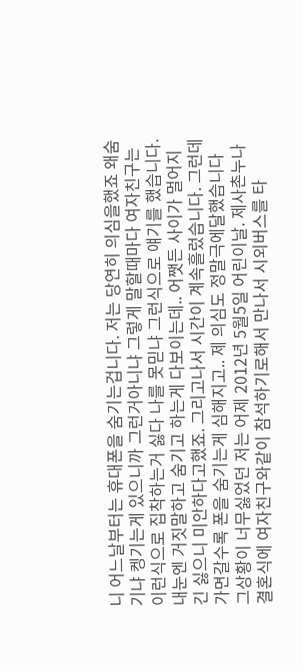니 어느날부터는 휴대폰을 숨기는겁니다. 저는 당연히 의심을했죠 왜숨기냐 켕기는게 있으니까 그런거아니냐 그렇게 말할때마다 여자친구는 이런식으로 집착하는거 싫다 나를 못믿냐 그런식으로 얘기를 했습니다. 내눈엔 거짓말하고 숨기고 하는게 다보이는데.. 어쨋든 사이가 멀어지긴 싫으니 미안하다고했죠. 그리고나서 시간이 계속흘렀습니다. 그런데 가면갈수록 폰을 숨기는게 심해지고.. 제 의심도 정말극에달했습니다 그상황이 너무싫었던 저는 어제 2012년 5월5일 어린이날. 제사촌누나 결혼식에 여자친구와같이 참석하기로해서 만나서 시외버스를 타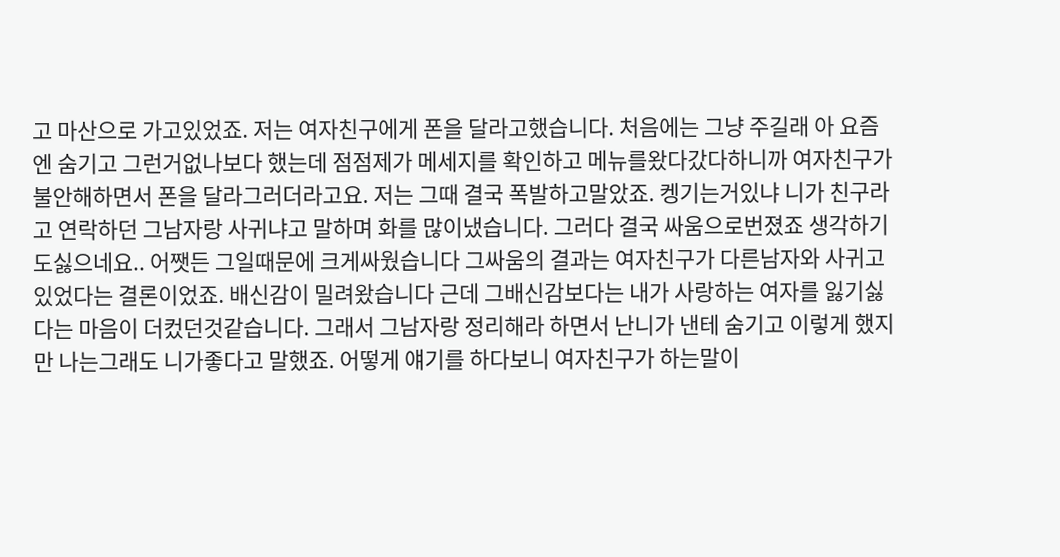고 마산으로 가고있었죠. 저는 여자친구에게 폰을 달라고했습니다. 처음에는 그냥 주길래 아 요즘엔 숨기고 그런거없나보다 했는데 점점제가 메세지를 확인하고 메뉴를왔다갔다하니까 여자친구가 불안해하면서 폰을 달라그러더라고요. 저는 그때 결국 폭발하고말았죠. 켕기는거있냐 니가 친구라고 연락하던 그남자랑 사귀냐고 말하며 화를 많이냈습니다. 그러다 결국 싸움으로번졌죠 생각하기도싫으네요.. 어쨋든 그일때문에 크게싸웠습니다 그싸움의 결과는 여자친구가 다른남자와 사귀고있었다는 결론이었죠. 배신감이 밀려왔습니다 근데 그배신감보다는 내가 사랑하는 여자를 잃기싫다는 마음이 더컸던것같습니다. 그래서 그남자랑 정리해라 하면서 난니가 낸테 숨기고 이렇게 했지만 나는그래도 니가좋다고 말했죠. 어떻게 얘기를 하다보니 여자친구가 하는말이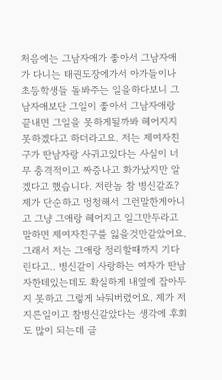처음에는 그남자애가 좋아서 그남자애가 다니는 태권도장에가서 아가들이나 초등학생들 돌봐주는 일을하다보니 그남자애보단 그일이 좋아서 그남자애랑 끝내면 그일을 못하게될까봐 헤어지지못하겠다고 하더라고요. 저는 제여자친구가 딴남자랑 사귀고있다는 사실이 너무 충격적이고 짜증나고 화가났지만 알겠다고 했습니다. 저란놈 참 병신같죠? 제가 단순하고 멍청해서 그런말한게아니고 그냥 그애랑 헤어지고 일그만두라고 말하면 제여자친구를 잃을것만같았어요. 그래서 저는 그애랑 정리할때까지 기다린다고.. 병신같이 사랑하는 여자가 딴남자한테있는데도 확실하게 내옆에 잡아두지 못하고 그렇게 놔둬버렸어요. 제가 저지른일이고 참병신같았다는 생각에 후회도 많이 되는데 글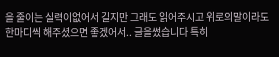을 줄이는 실력이없어서 길지만 그래도 읽어주시고 위로의말이라도 한마디씩 해주셨으면 좋겠어서.. 글을썼습니다 특히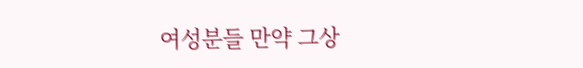여성분들 만약 그상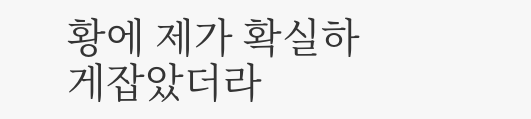황에 제가 확실하게잡았더라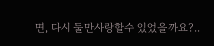면, 다시 둘만사랑할수 있었을까요?..